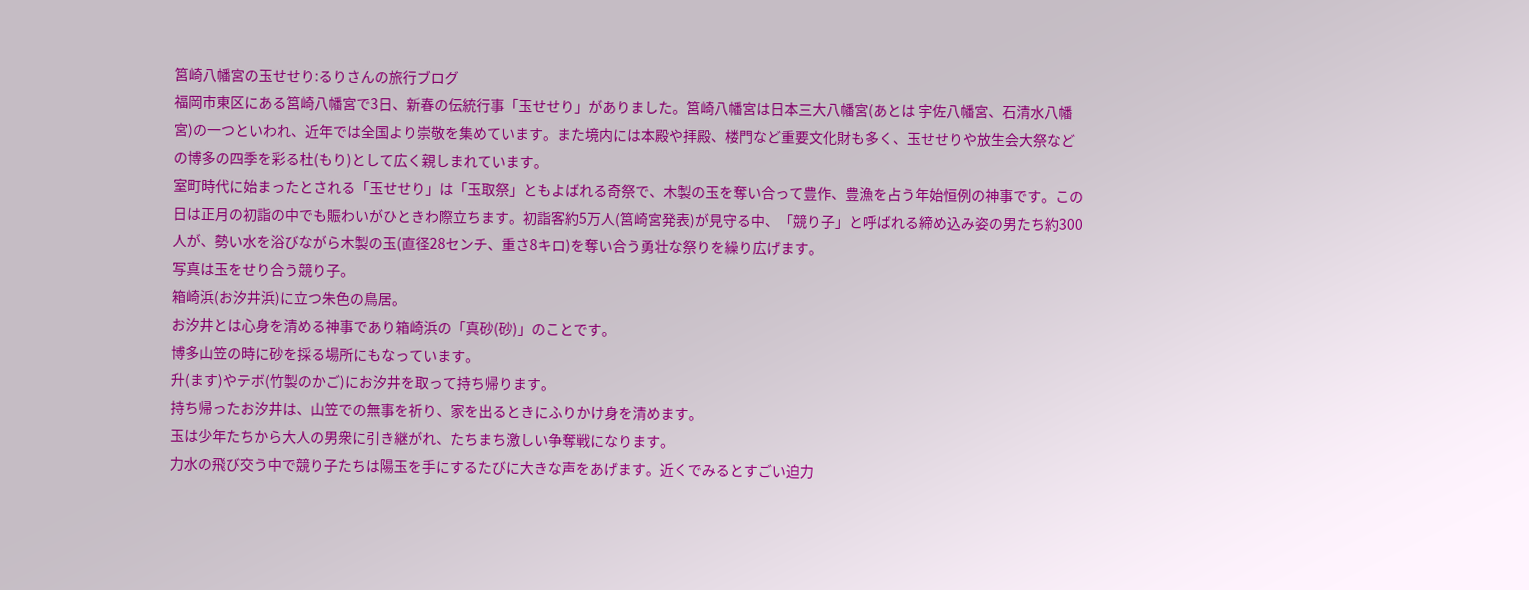筥崎八幡宮の玉せせり:るりさんの旅行ブログ
福岡市東区にある筥崎八幡宮で3日、新春の伝統行事「玉せせり」がありました。筥崎八幡宮は日本三大八幡宮(あとは 宇佐八幡宮、石清水八幡宮)の一つといわれ、近年では全国より崇敬を集めています。また境内には本殿や拝殿、楼門など重要文化財も多く、玉せせりや放生会大祭などの博多の四季を彩る杜(もり)として広く親しまれています。
室町時代に始まったとされる「玉せせり」は「玉取祭」ともよばれる奇祭で、木製の玉を奪い合って豊作、豊漁を占う年始恒例の神事です。この日は正月の初詣の中でも賑わいがひときわ際立ちます。初詣客約5万人(筥崎宮発表)が見守る中、「競り子」と呼ばれる締め込み姿の男たち約300人が、勢い水を浴びながら木製の玉(直径28センチ、重さ8キロ)を奪い合う勇壮な祭りを繰り広げます。
写真は玉をせり合う競り子。
箱崎浜(お汐井浜)に立つ朱色の鳥居。
お汐井とは心身を清める神事であり箱崎浜の「真砂(砂)」のことです。
博多山笠の時に砂を採る場所にもなっています。
升(ます)やテボ(竹製のかご)にお汐井を取って持ち帰ります。
持ち帰ったお汐井は、山笠での無事を祈り、家を出るときにふりかけ身を清めます。
玉は少年たちから大人の男衆に引き継がれ、たちまち激しい争奪戦になります。
力水の飛び交う中で競り子たちは陽玉を手にするたびに大きな声をあげます。近くでみるとすごい迫力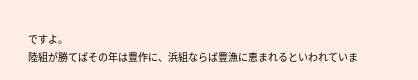ですよ。
陸組が勝てばその年は豊作に、浜組ならば豊漁に恵まれるといわれていま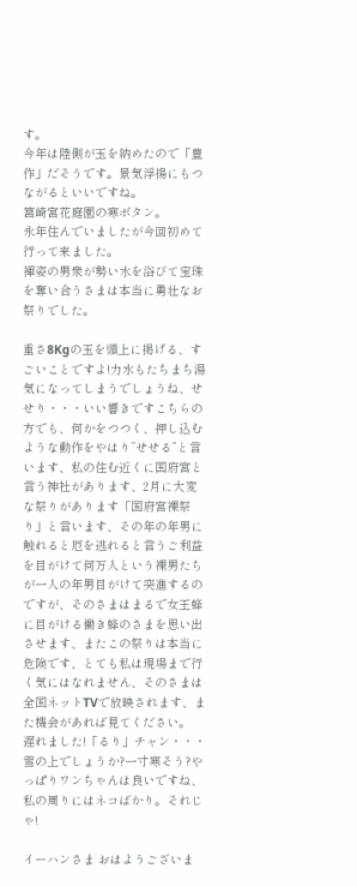す。
今年は陸側が玉を納めたので「豊作」だそうです。景気浮揚にもつながるといいですね。
筥崎宮花庭園の寒ボタン。
永年住んでいましたが今回初めて行って来ました。
褌姿の男衆が勢い水を浴びて宝珠を奪い合うさまは本当に勇壮なお祭りでした。

重さ8Kgの玉を頭上に掲げる、すごいことですよ!力水もたちまち湯気になってしまうでしょうね、せせり・・・いい響きですこちらの方でも、何かをつつく、押し込むような動作をやはり”せせる”と言います、私の住む近くに国府宮と言う神社があります、2月に大変な祭りがあります「国府宮裸祭り」と言います、その年の年男に触れると厄を逃れると言うご利益を目がけて何万人という裸男たちが一人の年男目がけて突進するのですが、そのさまはまるで女王蜂に目がける働き蜂のさまを思い出させます、またこの祭りは本当に危険です、とても私は現場まで行く気にはなれません、そのさまは全国ネットTVで放映されます、また機会があれば見てください。
遅れました!「るり」チャン・・・雪の上でしょうか?一寸寒そう?やっぱりワンちゃんは良いですね、私の周りにはネコばかり。それじゃ!

イーハンさま おはようございま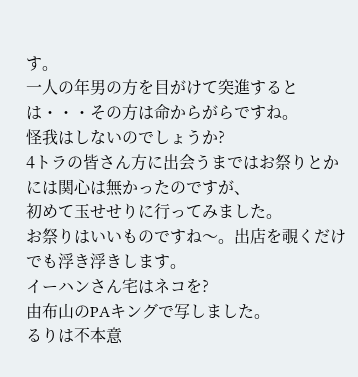す。
一人の年男の方を目がけて突進するとは・・・その方は命からがらですね。
怪我はしないのでしょうか?
4トラの皆さん方に出会うまではお祭りとかには関心は無かったのですが、
初めて玉せせりに行ってみました。
お祭りはいいものですね〜。出店を覗くだけでも浮き浮きします。
イーハンさん宅はネコを?
由布山のPAキングで写しました。
るりは不本意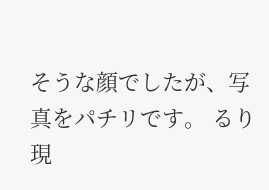そうな顔でしたが、写真をパチリです。 るり
現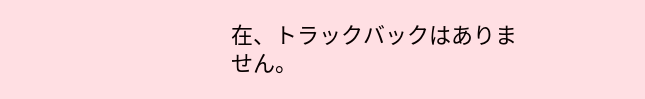在、トラックバックはありません。